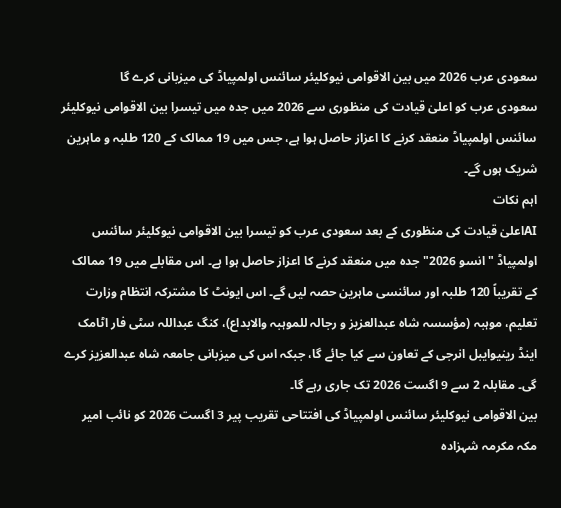سعودی عرب 2026 میں بین الاقوامی نیوکلیئر سائنس اولمپیاڈ کی میزبانی کرے گا
سعودی عرب کو اعلیٰ قیادت کی منظوری سے 2026 میں جدہ میں تیسرا بین الاقوامی نیوکلیئر سائنس اولمپیاڈ منعقد کرنے کا اعزاز حاصل ہوا ہے، جس میں 19 ممالک کے 120 طلبہ و ماہرین شریک ہوں گے۔
اہم نکات
AIاعلیٰ قیادت کی منظوری کے بعد سعودی عرب کو تیسرا بین الاقوامی نیوکلیئر سائنس اولمپیاڈ "انسو 2026" جدہ میں منعقد کرنے کا اعزاز حاصل ہوا ہے۔ اس مقابلے میں 19 ممالک کے تقریباً 120 طلبہ اور سائنسی ماہرین حصہ لیں گے۔ اس ایونٹ کا مشترکہ انتظام وزارت تعلیم، موہبہ (مؤسسہ شاہ عبدالعزیز و رجالہ للموہبہ والابداع)، کنگ عبداللہ سٹی فار اٹامک اینڈ رینیوایبل انرجی کے تعاون سے کیا جائے گا، جبکہ اس کی میزبانی جامعہ شاہ عبدالعزیز کرے گی۔ مقابلہ 2 سے 9 اگست 2026 تک جاری رہے گا۔
بین الاقوامی نیوکلیئر سائنس اولمپیاڈ کی افتتاحی تقریب پیر 3 اگست 2026 کو نائب امیر مکہ مکرمہ شہزادہ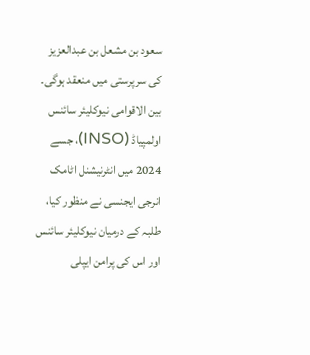سعود بن مشعل بن عبدالعزیز کی سرپرستی میں منعقد ہوگی۔
بین الاقوامی نیوکلیئر سائنس اولمپیاڈ (INSO)، جسے 2024 میں انٹرنیشنل اٹامک انرجی ایجنسی نے منظور کیا، طلبہ کے درمیان نیوکلیئر سائنس اور اس کی پرامن ایپلی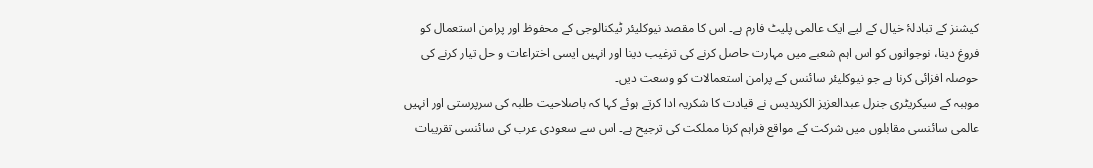کیشنز کے تبادلۂ خیال کے لیے ایک عالمی پلیٹ فارم ہے۔ اس کا مقصد نیوکلیئر ٹیکنالوجی کے محفوظ اور پرامن استعمال کو فروغ دینا، نوجوانوں کو اس اہم شعبے میں مہارت حاصل کرنے کی ترغیب دینا اور انہیں ایسی اختراعات و حل تیار کرنے کی حوصلہ افزائی کرنا ہے جو نیوکلیئر سائنس کے پرامن استعمالات کو وسعت دیں۔
موہبہ کے سیکریٹری جنرل عبدالعزیز الکریدیس نے قیادت کا شکریہ ادا کرتے ہوئے کہا کہ باصلاحیت طلبہ کی سرپرستی اور انہیں عالمی سائنسی مقابلوں میں شرکت کے مواقع فراہم کرنا مملکت کی ترجیح ہے۔ اس سے سعودی عرب کی سائنسی تقریبات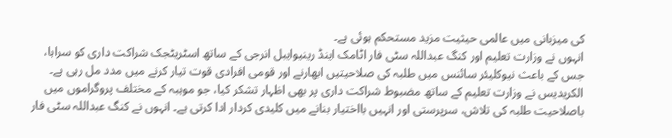کی میزبانی میں عالمی حیثیت مزید مستحکم ہوئی ہے۔
انہوں نے وزارت تعلیم اور کنگ عبداللہ سٹی فار اٹامک اینڈ رینیوایبل انرجی کے ساتھ اسٹریٹجک شراکت داری کو سراہا، جس کے باعث نیوکلیئر سائنس میں طلبہ کی صلاحیتیں ابھارنے اور قومی افرادی قوت تیار کرنے میں مدد مل رہی ہے۔
الکریدیس نے وزارت تعلیم کے ساتھ مضبوط شراکت داری پر بھی اظہار تشکر کیا، جو موہبہ کے مختلف پروگراموں میں باصلاحیت طلبہ کی تلاش، سرپرستی اور انہیں بااختیار بنانے میں کلیدی کردار ادا کرتی ہے۔ انہوں نے کنگ عبداللہ سٹی فار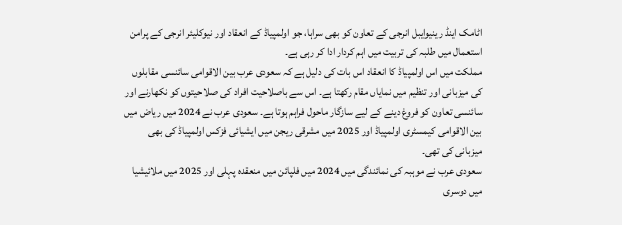اٹامک اینڈ رینیوایبل انرجی کے تعاون کو بھی سراہا، جو اولمپیاڈ کے انعقاد اور نیوکلیئر انرجی کے پرامن استعمال میں طلبہ کی تربیت میں اہم کردار ادا کر رہی ہے۔
مملکت میں اس اولمپیاڈ کا انعقاد اس بات کی دلیل ہے کہ سعودی عرب بین الاقوامی سائنسی مقابلوں کی میزبانی اور تنظیم میں نمایاں مقام رکھتا ہے۔ اس سے باصلاحیت افراد کی صلاحیتوں کو نکھارنے اور سائنسی تعاون کو فروغ دینے کے لیے سازگار ماحول فراہم ہوتا ہے۔ سعودی عرب نے 2024 میں ریاض میں بین الاقوامی کیمسٹری اولمپیاڈ اور 2025 میں مشرقی ریجن میں ایشیائی فزکس اولمپیاڈ کی بھی میزبانی کی تھی۔
سعودی عرب نے موہبہ کی نمائندگی میں 2024 میں فلپائن میں منعقدہ پہلی اور 2025 میں ملائیشیا میں دوسری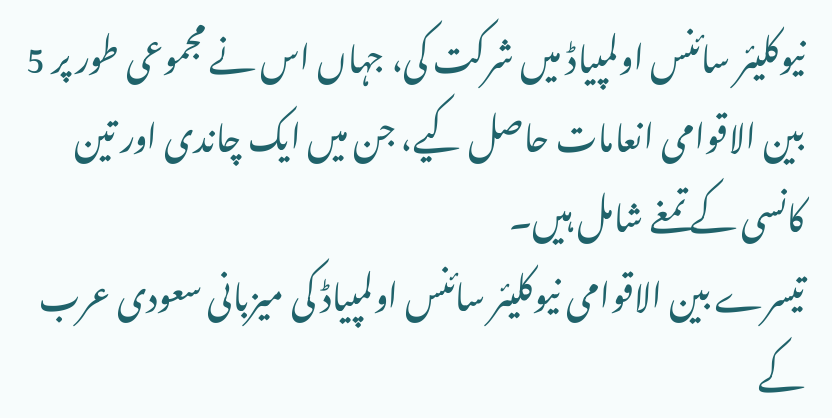نیوکلیئر سائنس اولمپیاڈ میں شرکت کی، جہاں اس نے مجموعی طور پر 5 بین الاقوامی انعامات حاصل کیے، جن میں ایک چاندی اور تین کانسی کے تمغے شامل ہیں۔
تیسرے بین الاقوامی نیوکلیئر سائنس اولمپیاڈ کی میزبانی سعودی عرب کے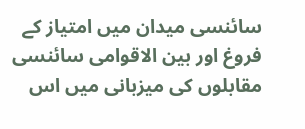سائنسی میدان میں امتیاز کے فروغ اور بین الاقوامی سائنسی مقابلوں کی میزبانی میں اس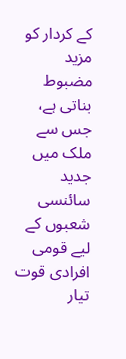کے کردار کو مزید مضبوط بناتی ہے، جس سے ملک میں جدید سائنسی شعبوں کے لیے قومی افرادی قوت تیار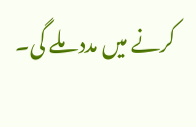کرنے میں مدد ملے گی۔